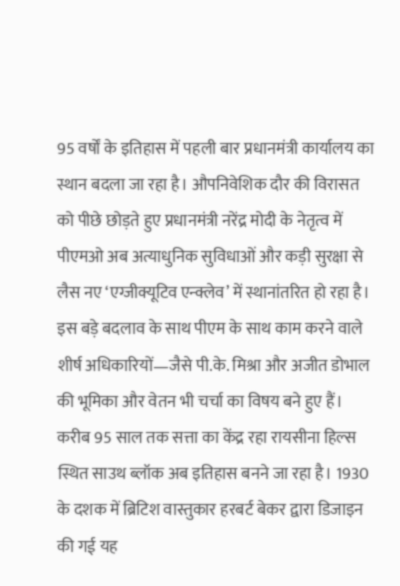95 वर्षों के इतिहास में पहली बार प्रधानमंत्री कार्यालय का स्थान बदला जा रहा है। औपनिवेशिक दौर की विरासत को पीछे छोड़ते हुए प्रधानमंत्री नरेंद्र मोदी के नेतृत्व में पीएमओ अब अत्याधुनिक सुविधाओं और कड़ी सुरक्षा से लैस नए ‘एग्जीक्यूटिव एन्क्लेव’ में स्थानांतरित हो रहा है। इस बड़े बदलाव के साथ पीएम के साथ काम करने वाले शीर्ष अधिकारियों—जैसे पी.के. मिश्रा और अजीत डोभाल की भूमिका और वेतन भी चर्चा का विषय बने हुए हैं।
करीब 95 साल तक सत्ता का केंद्र रहा रायसीना हिल्स स्थित साउथ ब्लॉक अब इतिहास बनने जा रहा है। 1930 के दशक में ब्रिटिश वास्तुकार हरबर्ट बेकर द्वारा डिजाइन की गई यह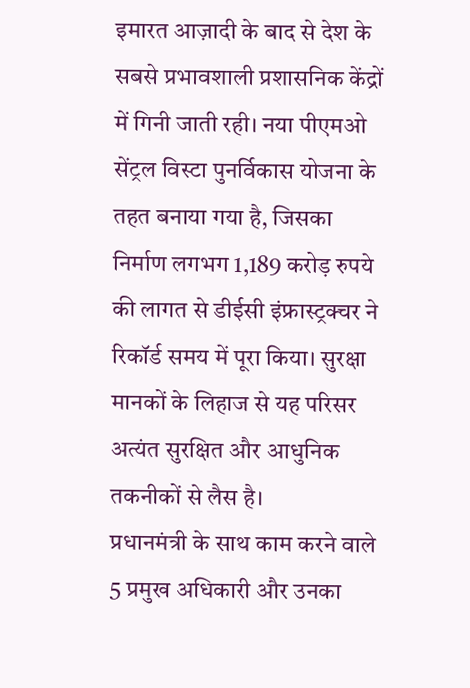इमारत आज़ादी के बाद से देश के सबसे प्रभावशाली प्रशासनिक केंद्रों में गिनी जाती रही। नया पीएमओ सेंट्रल विस्टा पुनर्विकास योजना के तहत बनाया गया है, जिसका निर्माण लगभग 1,189 करोड़ रुपये की लागत से डीईसी इंफ्रास्ट्रक्चर ने रिकॉर्ड समय में पूरा किया। सुरक्षा मानकों के लिहाज से यह परिसर अत्यंत सुरक्षित और आधुनिक तकनीकों से लैस है।
प्रधानमंत्री के साथ काम करने वाले 5 प्रमुख अधिकारी और उनका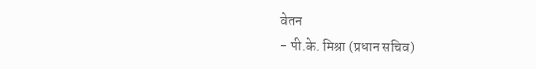वेतन
- पी.के. मिश्रा (प्रधान सचिव)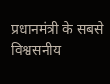प्रधानमंत्री के सबसे विश्वसनीय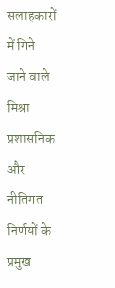सलाहकारों में गिने जाने वाले मिश्रा प्रशासनिक और नीतिगत निर्णयों के प्रमुख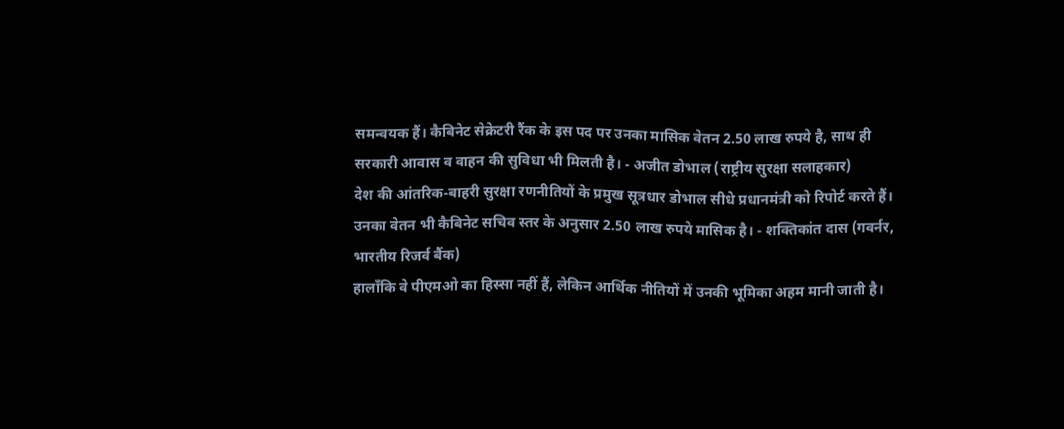समन्वयक हैं। कैबिनेट सेक्रेटरी रैंक के इस पद पर उनका मासिक वेतन 2.50 लाख रुपये है, साथ ही सरकारी आवास व वाहन की सुविधा भी मिलती है। - अजीत डोभाल (राष्ट्रीय सुरक्षा सलाहकार)
देश की आंतरिक-बाहरी सुरक्षा रणनीतियों के प्रमुख सूत्रधार डोभाल सीधे प्रधानमंत्री को रिपोर्ट करते हैं। उनका वेतन भी कैबिनेट सचिव स्तर के अनुसार 2.50 लाख रुपये मासिक है। - शक्तिकांत दास (गवर्नर, भारतीय रिजर्व बैंक)
हालाँकि वे पीएमओ का हिस्सा नहीं हैं, लेकिन आर्थिक नीतियों में उनकी भूमिका अहम मानी जाती है।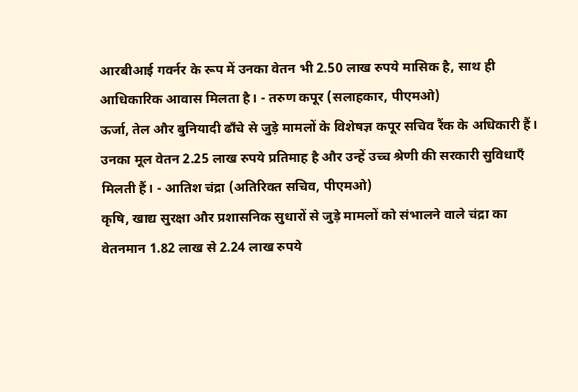आरबीआई गवर्नर के रूप में उनका वेतन भी 2.50 लाख रुपये मासिक है, साथ ही आधिकारिक आवास मिलता है। - तरुण कपूर (सलाहकार, पीएमओ)
ऊर्जा, तेल और बुनियादी ढाँचे से जुड़े मामलों के विशेषज्ञ कपूर सचिव रैंक के अधिकारी हैं। उनका मूल वेतन 2.25 लाख रुपये प्रतिमाह है और उन्हें उच्च श्रेणी की सरकारी सुविधाएँ मिलती हैं। - आतिश चंद्रा (अतिरिक्त सचिव, पीएमओ)
कृषि, खाद्य सुरक्षा और प्रशासनिक सुधारों से जुड़े मामलों को संभालने वाले चंद्रा का वेतनमान 1.82 लाख से 2.24 लाख रुपये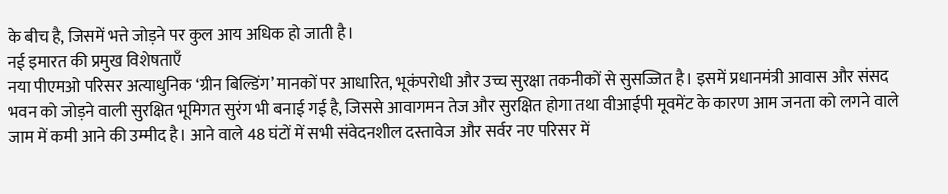के बीच है, जिसमें भत्ते जोड़ने पर कुल आय अधिक हो जाती है।
नई इमारत की प्रमुख विशेषताएँ
नया पीएमओ परिसर अत्याधुनिक ‘ग्रीन बिल्डिंग’ मानकों पर आधारित, भूकंपरोधी और उच्च सुरक्षा तकनीकों से सुसज्जित है। इसमें प्रधानमंत्री आवास और संसद भवन को जोड़ने वाली सुरक्षित भूमिगत सुरंग भी बनाई गई है, जिससे आवागमन तेज और सुरक्षित होगा तथा वीआईपी मूवमेंट के कारण आम जनता को लगने वाले जाम में कमी आने की उम्मीद है। आने वाले 48 घंटों में सभी संवेदनशील दस्तावेज और सर्वर नए परिसर में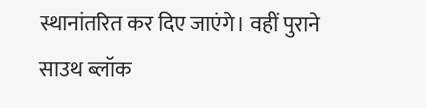स्थानांतरित कर दिए जाएंगे। वहीं पुराने साउथ ब्लॉक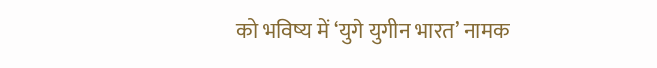को भविष्य में ‘युगे युगीन भारत’ नामक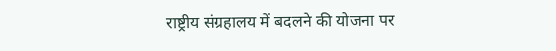राष्ट्रीय संग्रहालय में बदलने की योजना पर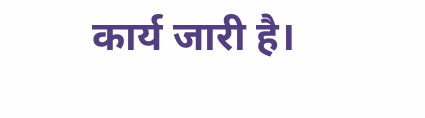कार्य जारी है।